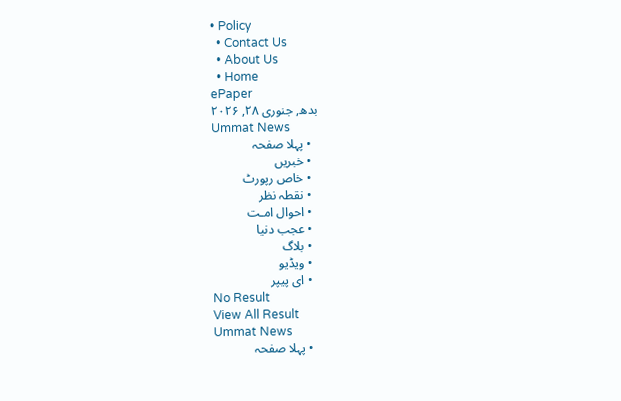• Policy
  • Contact Us
  • About Us
  • Home
ePaper
بدھ, جنوری ۲۸, ۲۰۲۶
Ummat News
  • پہلا صفحہ
  • خبریں
  • خاص رپورٹ
  • نقطہ نظر
  • احوال امـت
  • عجب دنیا
  • بلاگ
  • ویڈیو
  • ای پیپر
No Result
View All Result
Ummat News
  • پہلا صفحہ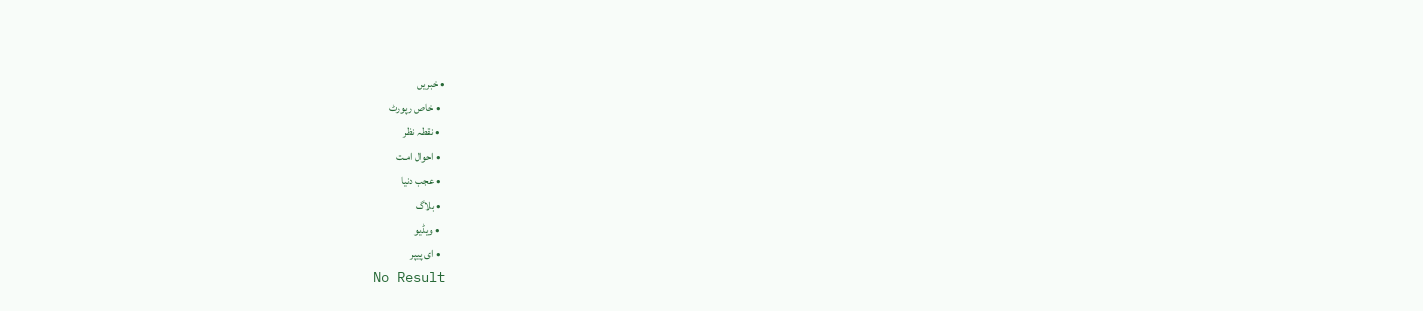• خبریں
  • خاص رپورٹ
  • نقطہ نظر
  • احوال امـت
  • عجب دنیا
  • بلاگ
  • ویڈیو
  • ای پیپر
No Result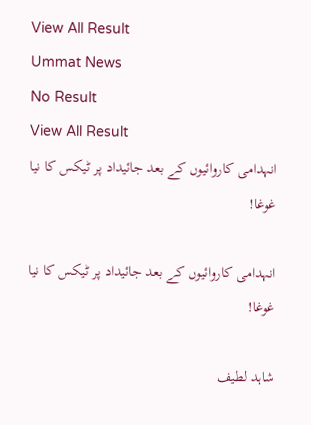View All Result
Ummat News
No Result
View All Result
انہدامی کاروائیوں کے بعد جائیداد پر ٹیکس کا نیا غوغا!

انہدامی کاروائیوں کے بعد جائیداد پر ٹیکس کا نیا غوغا!

شاہد لطیف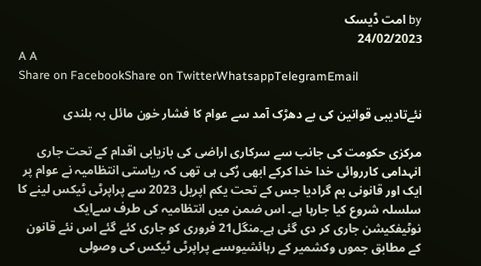by امت ڈیسک
24/02/2023
A A
Share on FacebookShare on TwitterWhatsappTelegramEmail

نئےتادیبی قوانین کی بے دھڑک آمد سے عوام کا فشار خون مائل بہ بلندی

مرکزی حکومت کی جانب سے سرکاری اراضی کی بازیابی اقدام کے تحت جاری انہدامی کارروائی خدا خدا کرکے ابھی رُکی ہی تھی کہ ریاستی انتظامیہ نے عوام پر ایک اور قانونی بم گرادیا جس کے تحت یکم اپریل 2023 سے پراپرٹی ٹیکس لینے کا سلسلہ شروع کیا جارہا ہے۔ اس ضمن میں انتظامیہ کی طرف سےایک نوٹیفکیشن جاری کر دی گئی ہے۔منگل21 فروری کو جاری کئے گئے اس نئے قانون کے مطابق جموں وکشمیر کے رہائشیوںسے پراپرٹی ٹیکس کی وصولی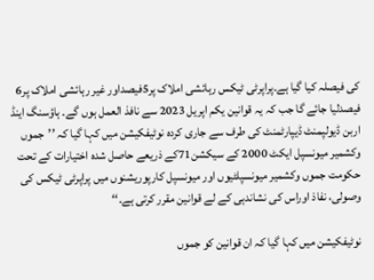کی فیصلہ کیا گیا ہے۔پراپرٹی ٹیکس رہائشی املاک پر5فیصداور غیر رہائشی املاک پر6 فیصدلیا جائے گا جب کہ یہ قوانین یکم اپریل 2023 سے نافذ العمل ہوں گے۔ ہاؤسنگ اینڈ اربن ڈیولپمنٹ ڈیپارٹمنٹ کی طرف سے جاری کردہ نوٹیفکیشن میں کہا گیا کہ ’’جموں وکشمیر میونسپل ایکٹ 2000 کے سیکشن71کے ذریعے حاصل شدہ اختیارات کے تحت حکومت جموں وکشمیر میونسپلٹیوں اور میونسپل کارپوریشنوں میں پراپرٹی ٹیکس کی وصولی، نفاذ اوراس کی نشاندہی کے لے قوانین مقرر کرتی ہے۔‘‘

نوٹیفکیشن میں کہا گیا کہ ان قوانین کو جموں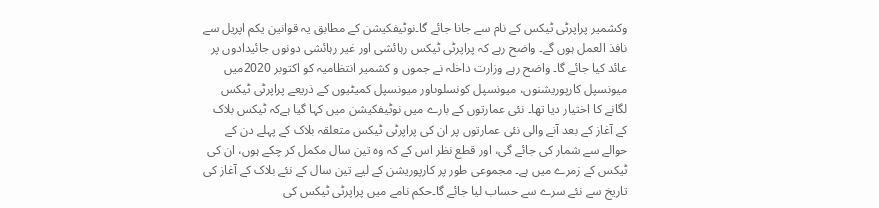وکشمیر پراپرٹی ٹیکس کے نام سے جانا جائے گا۔نوٹیفکیشن کے مطابق یہ قوانین یکم اپریل سے نافذ العمل ہوں گے۔ واضح رہے کہ پراپرٹی ٹیکس رہائشی اور غیر رہائشی دونوں جائیدادوں پر عائد کیا جائے گا۔ واضح رہے وزارت داخلہ نے جموں و کشمیر انتظامیہ کو اکتوبر 2020میں میونسپل کارپوریشنوں، میونسپل کونسلوںاور میونسپل کمیٹیوں کے ذریعے پراپرٹی ٹیکس لگانے کا اختیار دیا تھا۔ نئی عمارتوں کے بارے میں نوٹیفکیشن میں کہا گیا ہےکہ ٹیکس بلاک کے آغاز کے بعد آنے والی نئی عمارتوں پر ان کی پراپرٹی ٹیکس متعلقہ بلاک کے پہلے دن کے حوالے سے شمار کی جائے گی، اور قطع نظر اس کے کہ وہ تین سال مکمل کر چکے ہوں، ان کی ٹیکس کے زمرے میں ہے۔ مجموعی طور پر کارپوریشن کے لیے تین سال کے نئے بلاک کے آغاز کی تاریخ سے نئے سرے سے حساب لیا جائے گا۔حکم نامے میں پراپرٹی ٹیکس کی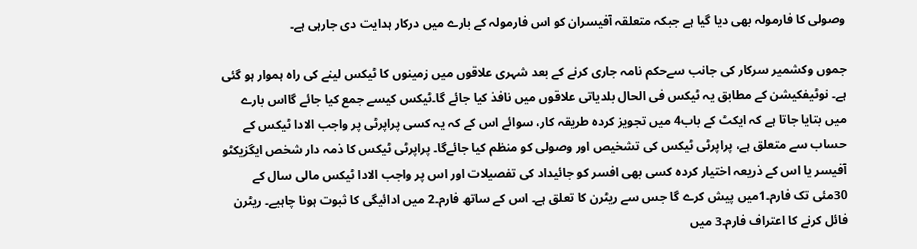وصولی کا فارمولہ بھی دیا گیا ہے جبکہ متعلقہ آفیسران کو اس فارمولہ کے بارے میں درکار ہدایت دی جارہی ہے۔

جموں وکشمیر سرکار کی جانب سےحکم نامہ جاری کرنے کے بعد شہری علاقوں میں زمینوں کا ٹیکس لینے کی راہ ہموار ہو گئی ہے۔ نوٹیفکیشن کے مطابق یہ ٹیکس فی الحال بلدیاتی علاقوں میں نافذ کیا جائے گا۔ٹیکس کیسے جمع کیا جائے گااس بارے میں بتایا جاتا ہے کہ ایکٹ کے باب4 میں تجویز کردہ طریقہ کار، سوائے اس کے کہ یہ کسی پراپرٹی پر واجب الادا ٹیکس کے حساب سے متعلق ہے، پراپرٹی ٹیکس کی تشخیص اور وصولی کو منظم کیا جائےگا۔ پراپرٹی ٹیکس کا ذمہ دار شخص ایگزیکٹو آفیسر یا اس کے ذریعہ اختیار کردہ کسی بھی افسر کو جائیداد کی تفصیلات اور اس پر واجب الادا ٹیکس مالی سال کے 30مئی تک فارم۔1میں پیش کرے گا جس سے ریٹرن کا تعلق ہے۔ اس کے ساتھ فارم۔2 میں ادائیگی کا ثبوت ہونا چاہیے۔ ریٹرن فائل کرنے کا اعتراف فارم۔3 میں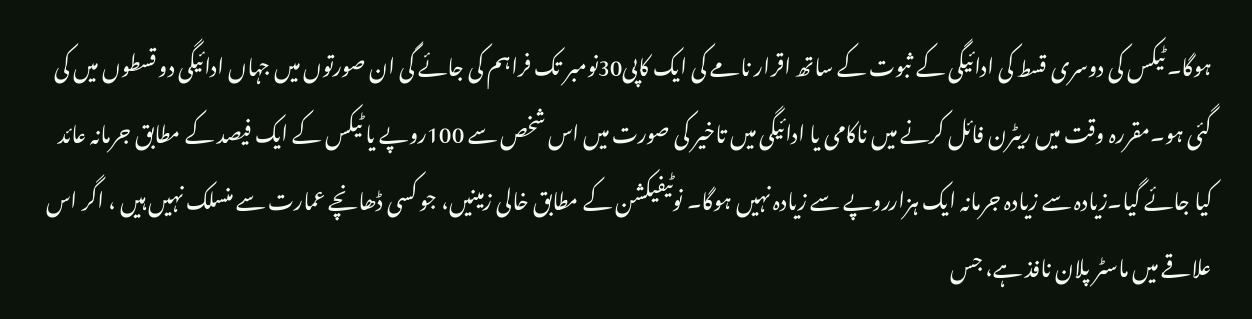ہوگا۔ ٹیکس کی دوسری قسط کی ادائیگی کے ثبوت کے ساتھ اقرار نامے کی ایک کاپی30نومبر تک فراہم کی جائے گی ان صورتوں میں جہاں ادائیگی دو قسطوں میں کی گئی ہو۔مقررہ وقت میں ریٹرن فائل کرنے میں ناکامی یا ادائیگی میں تاخیر کی صورت میں اس شخص سے 100روپے یا ٹیکس کے ایک فیصد کے مطابق جرمانہ عائد کیا جائے گیا۔زیادہ سے زیادہ جرمانہ ایک ہزارروپے سے زیادہ نہیں ہوگا۔ نوٹیفیکشن کے مطابق خالی زمینیں، جو کسی ڈھانچے عمارت سے منسلک نہیں ہیں ، اگر اس علاقے میں ماسٹر پلان نافذ ہے، جس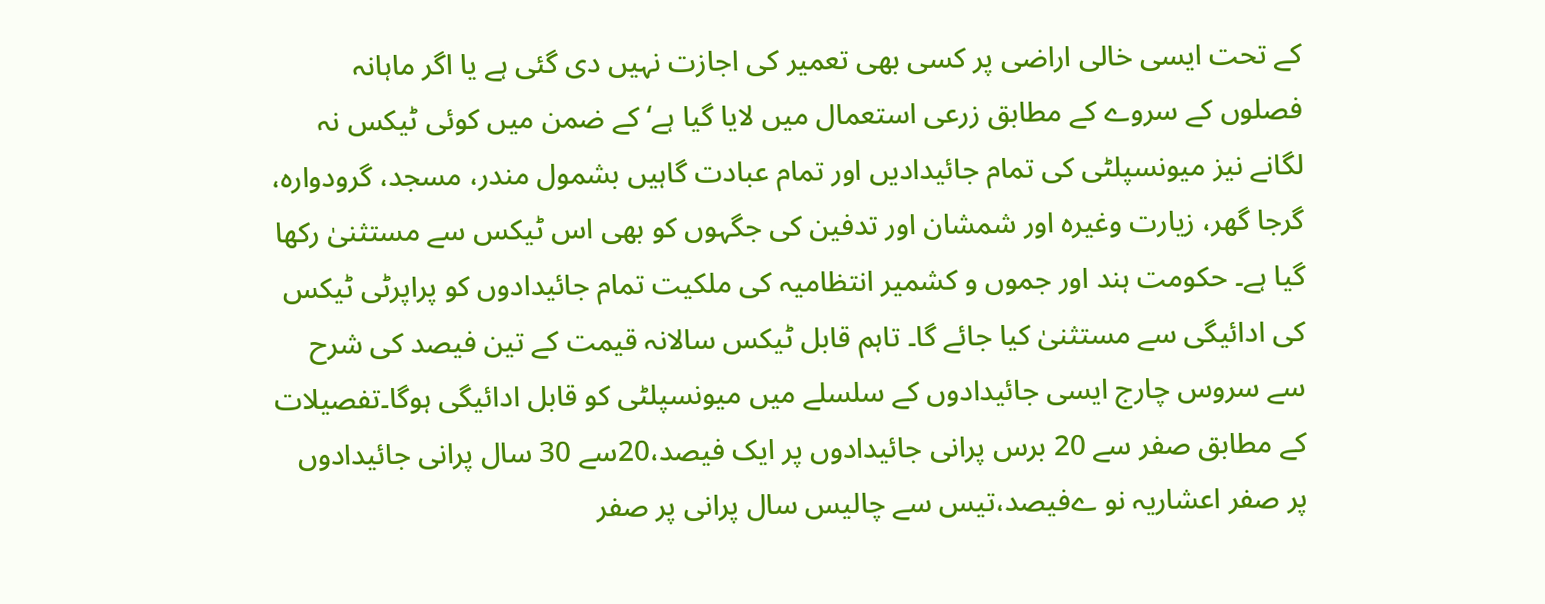کے تحت ایسی خالی اراضی پر کسی بھی تعمیر کی اجازت نہیں دی گئی ہے یا اگر ماہانہ فصلوں کے سروے کے مطابق زرعی استعمال میں لایا گیا ہے‘کے ضمن میں کوئی ٹیکس نہ لگانے نیز میونسپلٹی کی تمام جائیدادیں اور تمام عبادت گاہیں بشمول مندر، مسجد، گرودوارہ، گرجا گھر، زیارت وغیرہ اور شمشان اور تدفین کی جگہوں کو بھی اس ٹیکس سے مستثنیٰ رکھا گیا ہے۔ حکومت ہند اور جموں و کشمیر انتظامیہ کی ملکیت تمام جائیدادوں کو پراپرٹی ٹیکس کی ادائیگی سے مستثنیٰ کیا جائے گا۔ تاہم قابل ٹیکس سالانہ قیمت کے تین فیصد کی شرح سے سروس چارج ایسی جائیدادوں کے سلسلے میں میونسپلٹی کو قابل ادائیگی ہوگا۔تفصیلات کے مطابق صفر سے 20 برس پرانی جائیدادوں پر ایک فیصد،20سے 30 سال پرانی جائیدادوں پر صفر اعشاریہ نو ےفیصد،تیس سے چالیس سال پرانی پر صفر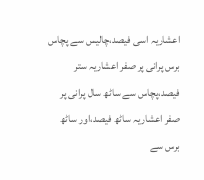اعشاریہ اسی فیصد،چالیس سے پچاس برس پرانی پر صفر اعشاریہ ستر فیصد،پچاس سے ساٹھ سال پرانی پر صفر اعشاریہ ساٹھ فیصد،اور ساٹھ برس سے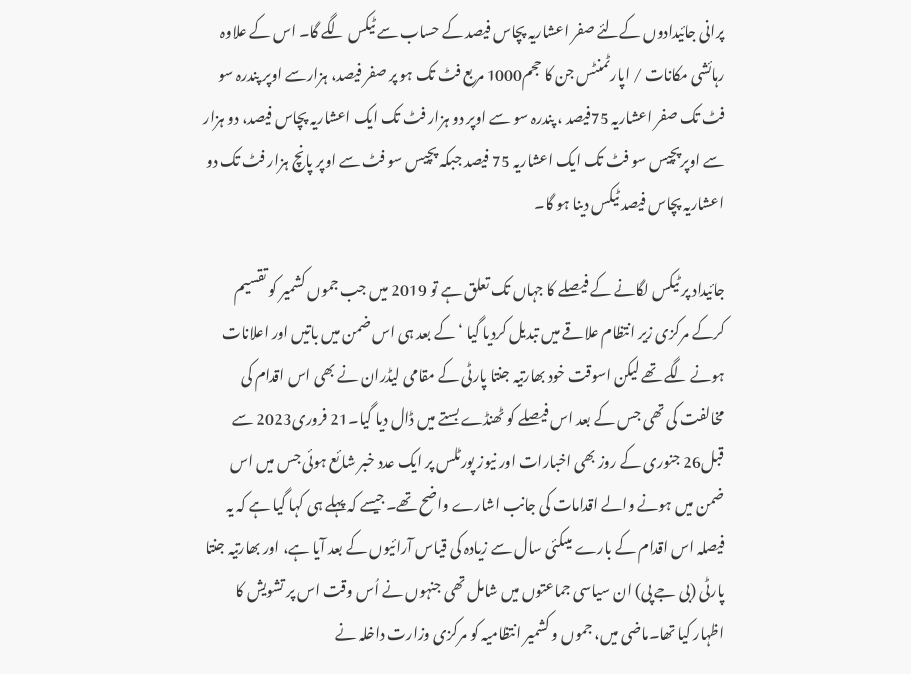پرانی جائیدادوں کےلئے صفر اعشاریہ پچاس فیصد کے حساب سے ٹیکس لگے گا۔ اس کے علاوہ رہائشی مکانات / اپارٹمنٹس جن کا حجم1000 مربع فٹ تک ہو پر صفر فیصد، ہزارسے اوپر پندرہ سو فٹ تک صفر اعشاریہ 75فیصد ، پندرہ سو سے اوپر دو ہزار فٹ تک ایک اعشاریہ پچاس فیصد، دو ہزار سے اوپرپچیس سو فٹ تک ایک اعشاریہ 75 فیصد جبکہ پچیس سو فٹ سے اوپر پانچ ہزار فٹ تک دو اعشاریہ پچاس فیصد ٹیکس دینا ہو گا۔

جائیداد پر ٹیکس لگانے کے فیصلے کا جہاں تک تعلق ہے تو 2019 میں جب جموں کشمیر کو تقسیم کرکے مرکزی زیر انتظام علاقے میں تبدیل کردیا گیا ‘کے بعد ہی اس ضمن میں باتیں اور اعلانات ہونے لگے تھے لیکن اسوقت خود بھارتیہ جنتا پارٹی کے مقامی لیڈران نے بھی اس اقدام کی مخالفت کی تھی جس کے بعد اس فیصلے کو ٹھنڈے بستے میں ڈال دیا گیا۔21 فروری2023 سے قبل26 جنوری کے روز بھی اخبارات اور نیوز پورٹلس پر ایک عدد خبر شائع ہوئی جس میں اس ضمن میں ہونے والے اقدامات کی جانب اشارے واضح تھے۔جیسے کہ پہلے ہی کہا گیا ہے کہ یہ فیصلہ اس اقدام کے بارے میںکئی سال سے زیادہ کی قیاس آرائیوں کے بعد آیا ہے، اور بھارتیہ جنتا پارٹی (بی جے پی) ان سیاسی جماعتوں میں شامل تھی جنہوں نے اُس وقت اس پر تشویش کا اظہار کیا تھا۔ماضی میں، جموں و کشمیر انتظامیہ کو مرکزی وزارت داخلہ نے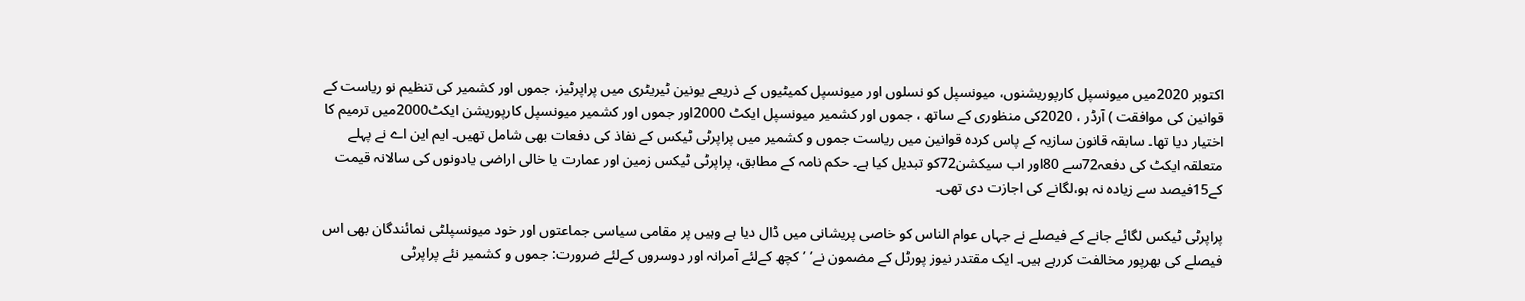اکتوبر 2020میں میونسپل کارپوریشنوں، میونسپل کو نسلوں اور میونسپل کمیٹیوں کے ذریعے یونین ٹیریٹری میں پراپرٹیز، جموں اور کشمیر کی تنظیم نو ریاست کے قوانین کی موافقت ) آرڈر ، 2020کی منظوری کے ساتھ ، جموں اور کشمیر میونسپل ایکٹ 2000اور جموں اور کشمیر میونسپل کارپوریشن ایکٹ2000میں ترمیم کا اختیار دیا تھا۔ سابقہ قانون سازیہ کے پاس کردہ قوانین میں ریاست جموں و کشمیر میں پراپرٹی ٹیکس کے نفاذ کی دفعات بھی شامل تھیں۔ ایم این اے نے پہلے متعلقہ ایکٹ کی دفعہ72سے 80اور اب سیکشن72کو تبدیل کیا ہے۔ حکم نامہ کے مطابق، پراپرٹی ٹیکس زمین اور عمارت یا خالی اراضی یادونوں کی سالانہ قیمت کے15فیصد سے زیادہ نہ ہو،لگانے کی اجازت دی تھی۔

پراپرٹی ٹیکس لگائے جانے کے فیصلے نے جہاں عوام الناس کو خاصی پریشانی میں ڈال دیا ہے وہیں پر مقامی سیاسی جماعتوں اور خود میونسپلٹی نمائندگان بھی اس فیصلے کی بھرپور مخالفت کررہے ہیں۔ ایک مقتدر نیوز پورٹل کے مضمون نے’ ’کچھ کےلئے آمرانہ اور دوسروں کےلئے ضرورت: جموں و کشمیر نئے پراپرٹی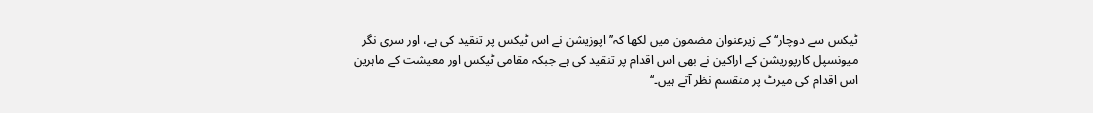ٹیکس سے دوچار‘‘ کے زیرعنوان مضمون میں لکھا کہ’’اپوزیشن نے اس ٹیکس پر تنقید کی ہے، اور سری نگر میونسپل کارپوریشن کے اراکین نے بھی اس اقدام پر تنقید کی ہے جبکہ مقامی ٹیکس اور معیشت کے ماہرین اس اقدام کی میرٹ پر منقسم نظر آتے ہیں۔‘‘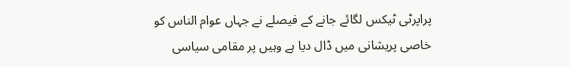پراپرٹی ٹیکس لگائے جانے کے فیصلے نے جہاں عوام الناس کو خاصی پریشانی میں ڈال دیا ہے وہیں پر مقامی سیاسی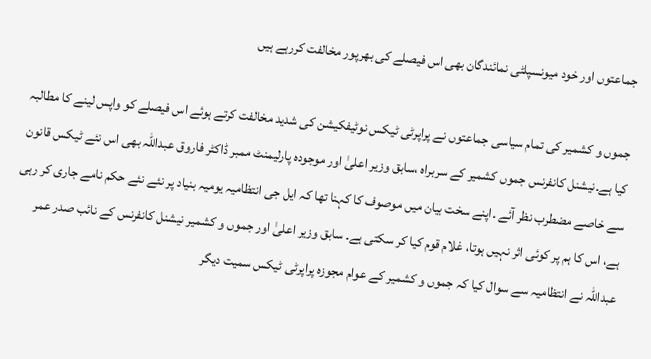جماعتوں اور خود میونسپلٹی نمائندگان بھی اس فیصلے کی بھرپور مخالفت کررہے ہیں

جموں و کشمیر کی تمام سیاسی جماعتوں نے پراپرٹی ٹیکس نوٹیفکیشن کی شدید مخالفت کرتے ہوئے اس فیصلے کو واپس لینے کا مطالبہ کیا ہے۔نیشنل کانفرنس جموں کشمیر کے سربراہ ،سابق وزیر اعلیٰ اور موجودہ پارلیمنٹ ممبر ڈاکٹر فاروق عبداللہ بھی اس نئے ٹیکس قانون سے خاصے مضطرب نظر آئے ۔اپنے سخت بیان میں موصوف کا کہنا تھا کہ ایل جی انتظامیہ یومیہ بنیاد پر نئے نئے حکم نامے جاری کر رہی ہے، اس کا ہم پر کوئی اثر نہیں ہوتا، غلام قوم کیا کر سکتی ہے۔ سابق وزیر اعلیٰ اور جموں و کشمیر نیشنل کانفرنس کے نائب صدر عمر عبداللہ نے انتظامیہ سے سوال کیا کہ جموں و کشمیر کے عوام مجوزہ پراپرٹی ٹیکس سمیت دیگر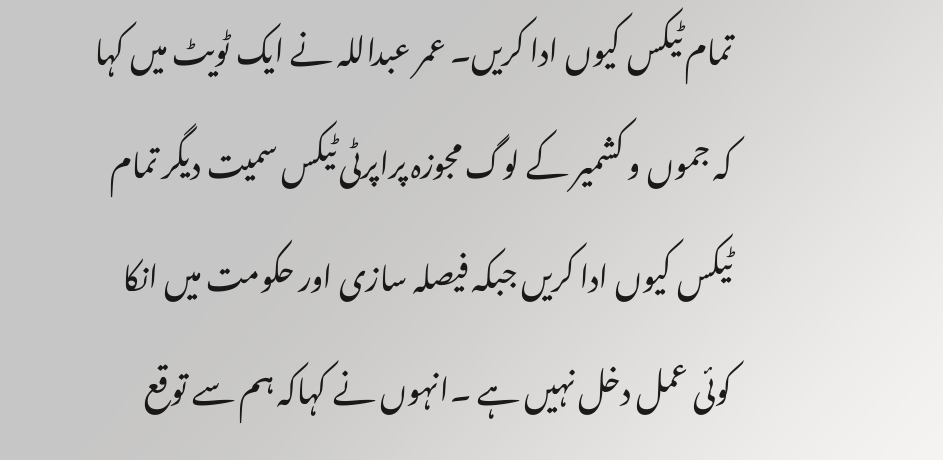تمام ٹیکس کیوں ادا کریں۔ عمر عبداللہ نے ایک ٹویٹ میں کہا کہ جموں و کشمیر کے لوگ مجوزہ پراپرٹی ٹیکس سمیت دیگر تمام ٹیکس کیوں ادا کریں جبکہ فیصلہ سازی اور حکومت میں انکا کوئی عمل دخل نہیں ہے ۔انہوں نے کہاکہ ہم سے توقع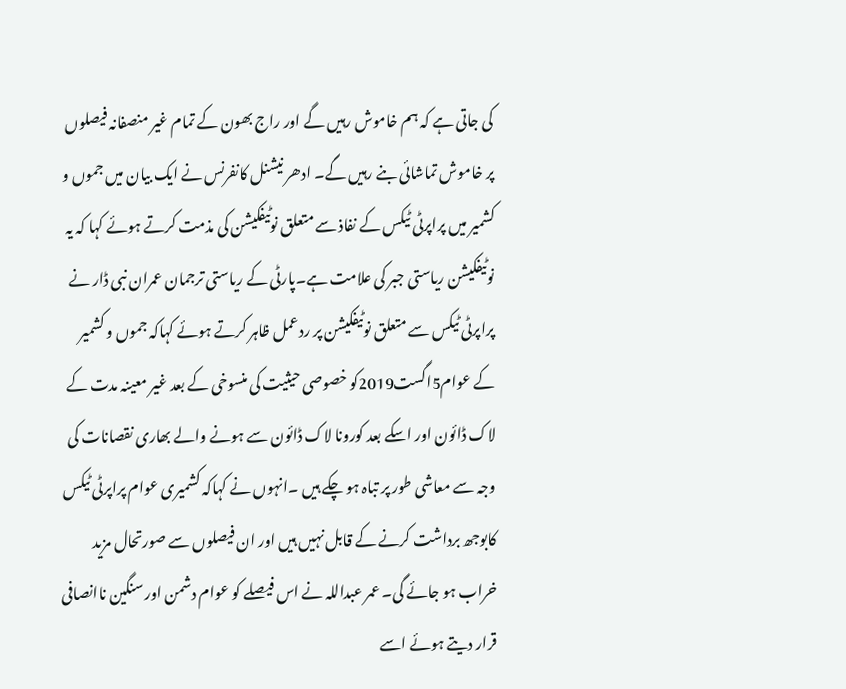کی جاتی ہے کہ ہم خاموش رہیں گے اور راج بھون کے تمام غیر منصفانہ فیصلوں پر خاموش تماشائی بنے رہیں گے۔ ادھر نیشنل کانفرنس نے ایک بیان میں جموں و کشمیر میں پراپرٹی ٹیکس کے نفاذ سے متعلق نوٹیفکیشن کی مذمت کرتے ہوئے کہا کہ یہ نوٹیفکیشن ریاستی جبر کی علامت ہے۔پارٹی کے ریاستی ترجمان عمران نبی ڈار نے پراپرٹی ٹیکس سے متعلق نوٹیفکیشن پر ردعمل ظاہر کرتے ہوئے کہاکہ جموں و کشمیر کے عوام5اگست2019کو خصوصی حیثیت کی منسوخی کے بعد غیر معینہ مدت کے لاک ڈائون اور اسکے بعد کورونا لاک ڈائون سے ہونے والے بھاری نقصانات کی وجہ سے معاشی طور پر تباہ ہو چکے ہیں ۔انہوں نے کہاکہ کشمیری عوام پراپرٹی ٹیکس کابوجھ برداشت کرنے کے قابل نہیں ہیں اور ان فیصلوں سے صورتحال مزید خراب ہو جائے گی۔ عمر عبداللہ نے اس فیصلے کو عوام دشمن اور سنگین ناانصافی قرار دیتے ہوئے اسے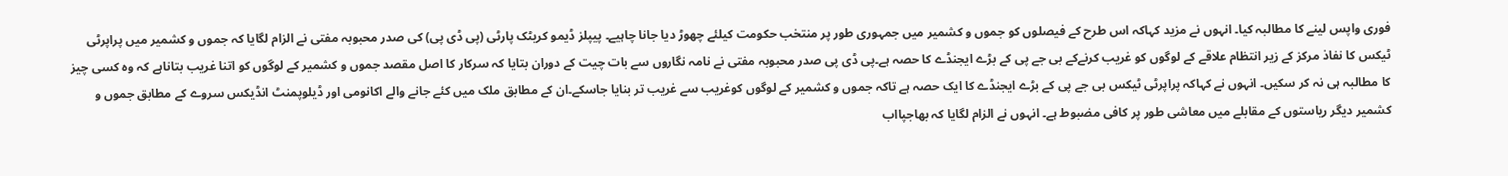فوری واپس لینے کا مطالبہ کیا۔ انہوں نے مزید کہاکہ اس طرح کے فیصلوں کو جموں و کشمیر میں جمہوری طور پر منتخب حکومت کیلئے چھوڑ دیا جانا چاہیے۔ پیپلز ڈیمو کریٹک پارٹی (پی ڈی پی) کی صدر محبوبہ مفتی نے الزام لگایا کہ جموں و کشمیر میں پراپرٹی ٹیکس کا نفاذ مرکز کے زیر انتظام علاقے کے لوگوں کو غریب کرنےکے بی جے پی کے بڑے ایجنڈے کا حصہ ہے۔پی ڈی پی صدر محبوبہ مفتی نے نامہ نگاروں سے بات چیت کے دوران بتایا کہ سرکار کا اصل مقصد جموں و کشمیر کے لوگوں کو اتنا غریب بتاناہے کہ وہ کسی چیز کا مطالبہ ہی نہ کر سکیں۔ انہوں نے کہاکہ پراپرٹی ٹیکس بی جے پی کے بڑے ایجنڈے کا ایک حصہ ہے تاکہ جموں و کشمیر کے لوگوں کوغریب سے غریب تر بنایا جاسکے۔ان کے مطابق ملک میں کئے جانے والے اکانومی اور ڈیلوپمنٹ انڈیکس سروے کے مطابق جموں و کشمیر دیگر ریاستوں کے مقابلے میں معاشی طور پر کافی مضبوط ہے۔ انہوں نے الزام لگایا کہ بھاجپااب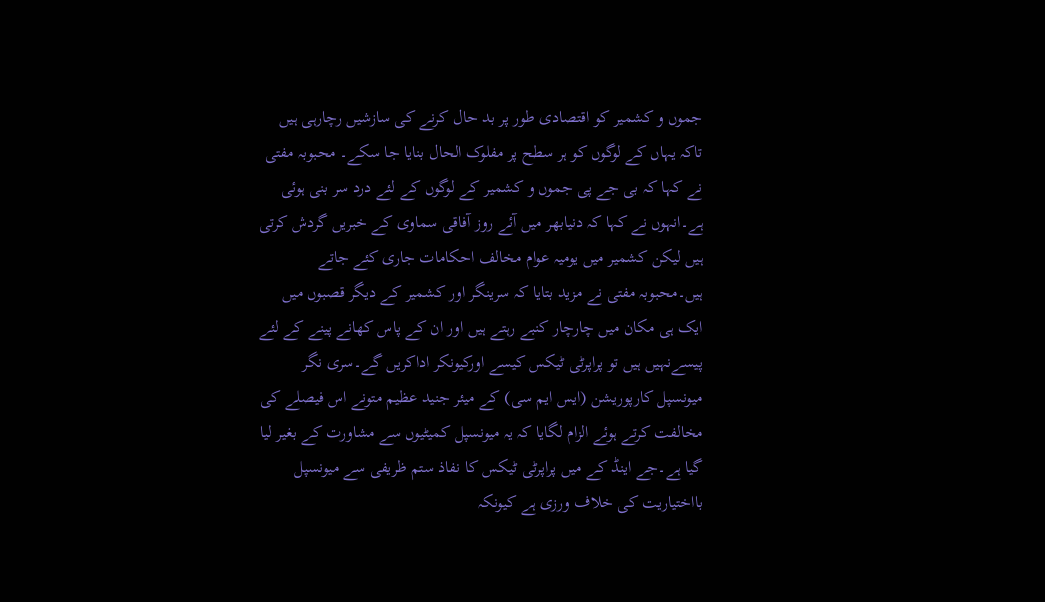جموں و کشمیر کو اقتصادی طور پر بد حال کرنے کی سازشیں رچارہی ہیں تاکہ یہاں کے لوگوں کو ہر سطح پر مفلوک الحال بنایا جا سکے۔ محبوبہ مفتی نے کہا کہ بی جے پی جموں و کشمیر کے لوگوں کے لئے درد سر بنی ہوئی ہے۔انہوں نے کہا کہ دنیابھر میں آئے روز آفاقی سماوی کے خبریں گردش کرتی ہیں لیکن کشمیر میں یومیہ عوام مخالف احکامات جاری کئے جاتے ہیں۔محبوبہ مفتی نے مزید بتایا کہ سرینگر اور کشمیر کے دیگر قصبوں میں ایک ہی مکان میں چارچار کنبے رہتے ہیں اور ان کے پاس کھانے پینے کے لئے پیسےنہیں ہیں تو پراپرٹی ٹیکس کیسے اورکیونکر اداکریں گے۔سری نگر میونسپل کارپوریشن (ایس ایم سی) کے میئر جنید عظیم متونے اس فیصلے کی مخالفت کرتے ہوئے الزام لگایا کہ یہ میونسپل کمیٹیوں سے مشاورت کے بغیر لیا گیا ہے۔جے اینڈ کے میں پراپرٹی ٹیکس کا نفاذ ستم ظریفی سے میونسپل بااختیاریت کی خلاف ورزی ہے کیونکہ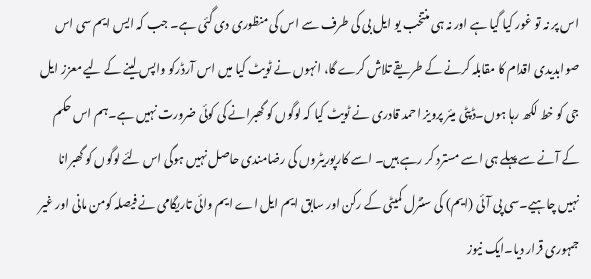اس پر نہ تو غور کیا گیا ہے اور نہ ہی منتخب یو ایل بی کی طرف سے اس کی منظوری دی گئی ہے۔ جب کہ ایس ایم سی اس صوابدیدی اقدام کا مقابلہ کرنے کے طریقے تلاش کرے گا، انہوں نے ٹویٹ کیا میں اس آرڈرکو واپس لینے کے لیے معزز ایل جی کو خط لکھ رہا ہوں۔ڈپٹی میئر پرویز احمد قادری نے ٹویٹ کیا کہ لوگوں کو گھبرانے کی کوئی ضرورت نہیں ہے۔ہم اس حکم کے آنے سے پہلے ہی اسے مسترد کر رہے ہیں۔ اسے کارپوریٹروں کی رضامندی حاصل نہیں ہوگی اس لئے لوگوں کو گھبرانا نہیں چاہیے۔سی پی آئی (ایم) کی سنٹرل کمیٹی کے رکن اور سابق ایم ایل اے ایم وائی تاریگامی نے فیصلہ کومن مانی اور غیر جمہوری قرار دیا۔ایک نیوز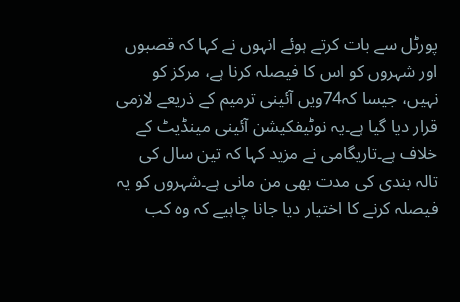پورٹل سے بات کرتے ہوئے انہوں نے کہا کہ قصبوں اور شہروں کو اس کا فیصلہ کرنا ہے، مرکز کو نہیں، جیسا کہ74ویں آئینی ترمیم کے ذریعے لازمی قرار دیا گیا ہے۔یہ نوٹیفکیشن آئینی مینڈیٹ کے خلاف ہے۔تاریگامی نے مزید کہا کہ تین سال کی تالہ بندی کی مدت بھی من مانی ہے۔شہروں کو یہ فیصلہ کرنے کا اختیار دیا جانا چاہیے کہ وہ کب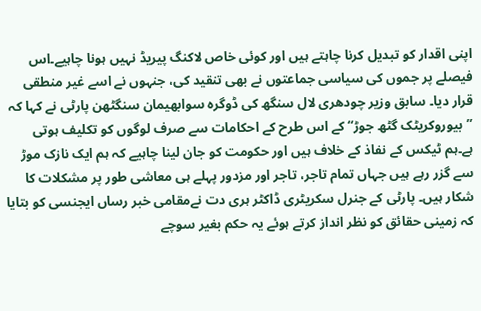اپنی اقدار کو تبدیل کرنا چاہتے ہیں اور کوئی خاص لاکنگ پیریڈ نہیں ہونا چاہیے۔اس فیصلے پر جموں کی سیاسی جماعتوں نے بھی تنقید کی، جنہوں نے اسے غیر منطقی قرار دیا۔ سابق وزیر چودھری لال سنگھ کی ڈوگرہ سوابھیمان سنگٹھن پارٹی نے کہا کہ ’’بیوروکریٹک گٹھ جوڑ‘‘ کے اس طرح کے احکامات سے صرف لوگوں کو تکلیف ہوتی ہے۔ہم ٹیکس کے نفاذ کے خلاف ہیں اور حکومت کو جان لینا چاہیے کہ ہم ایک نازک موڑ سے گزر رہے ہیں جہاں تمام تاجر، تاجر اور مزدور پہلے ہی معاشی طور پر مشکلات کا شکار ہیں۔ پارٹی کے جنرل سکریٹری ڈاکٹر ہری دت نےمقامی خبر رساں ایجنسی کو بتایا کہ زمینی حقائق کو نظر انداز کرتے ہوئے یہ حکم بغیر سوچے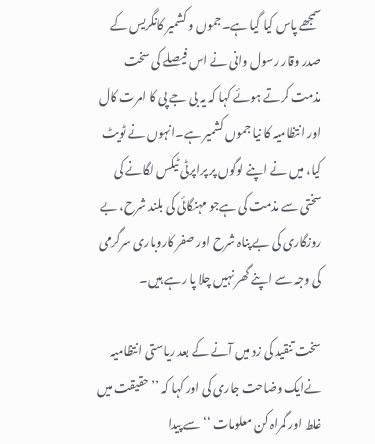سمجھے پاس کیا گیا ہے۔جموں و کشمیر کانگریس کے صدر وقار رسول وانی نے اس فیصلے کی سخت مذمت کرتے ہوئے کہا کہ یہ بی جے پی کا امرت کال اور انتظامیہ کا نیا جموں کشمیر ہے۔انہوں نے ٹویٹ کیا، میں نے اپنے لوگوں پر پراپرٹی ٹیکس لگانے کی سختی سے مذمت کی ہےجو مہنگائی کی بلند شرح، بے روزگاری کی بے پناہ شرح اور صفر کاروباری سرگرمی کی وجہ سے اپنے گھر نہیں چلا پا رہے ہیں۔

سخت تنقید کی زد میں آنے کے بعد ریاستی انتظامیہ نےایک وضاحت جاری کی اور کہا کہ ’’حقیقت میں غلط اور گمراہ کن معلومات ‘‘سے پیدا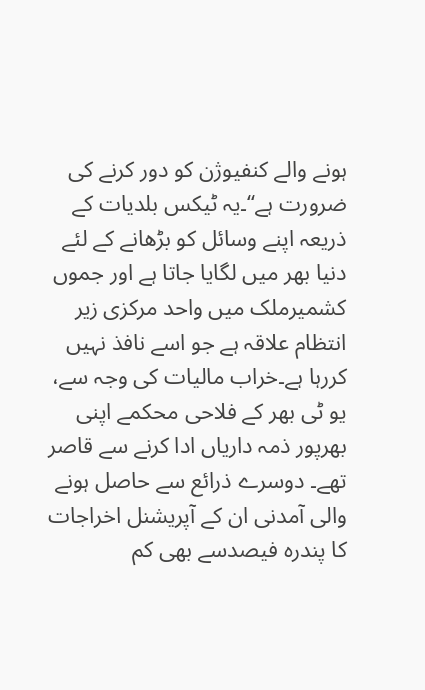ہونے والے کنفیوژن کو دور کرنے کی ضرورت ہے‘‘۔یہ ٹیکس بلدیات کے ذریعہ اپنے وسائل کو بڑھانے کے لئے دنیا بھر میں لگایا جاتا ہے اور جموں کشمیرملک میں واحد مرکزی زیر انتظام علاقہ ہے جو اسے نافذ نہیں کررہا ہے۔خراب مالیات کی وجہ سے، یو ٹی بھر کے فلاحی محکمے اپنی بھرپور ذمہ داریاں ادا کرنے سے قاصر تھے۔ دوسرے ذرائع سے حاصل ہونے والی آمدنی ان کے آپریشنل اخراجات کا پندرہ فیصدسے بھی کم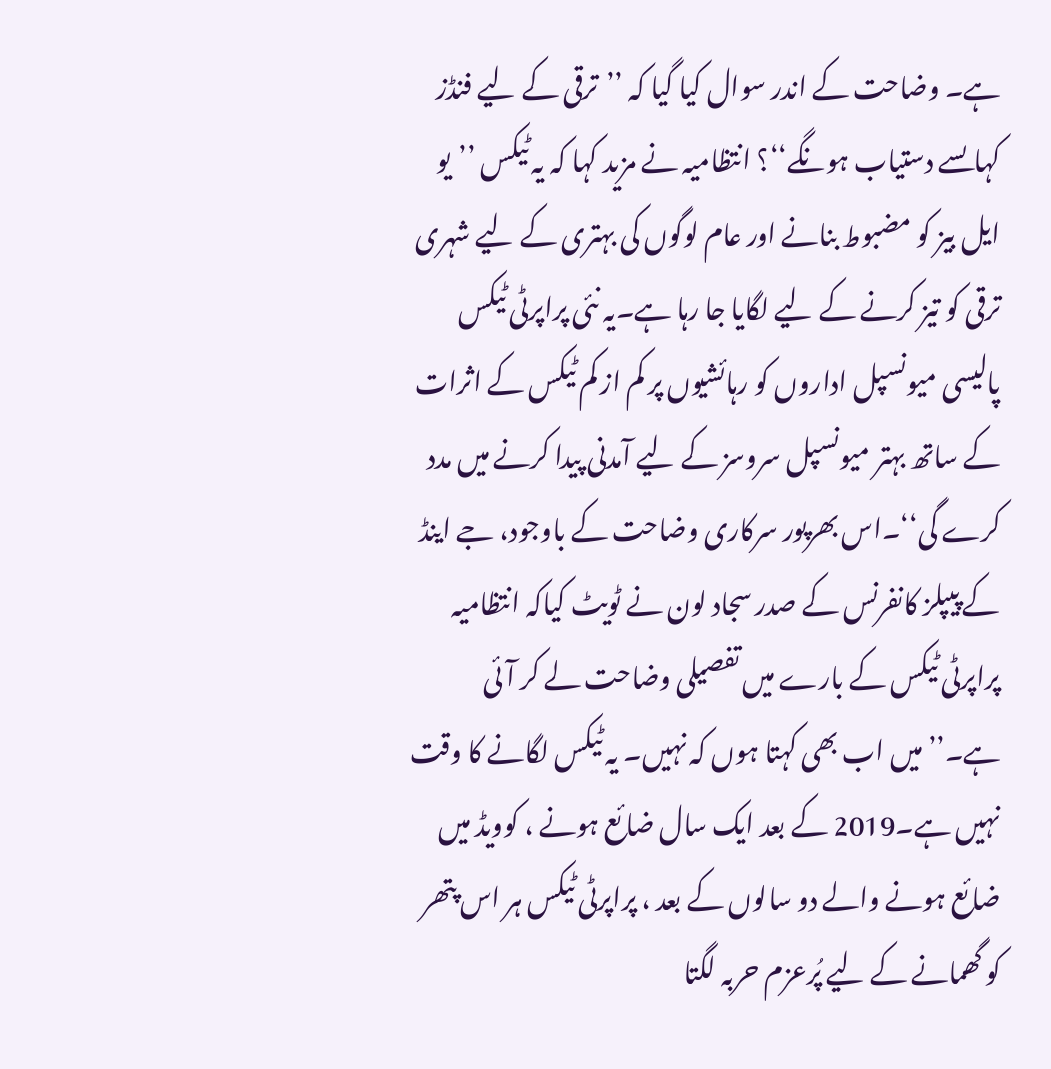ہے۔ وضاحت کے اندر سوال کیا گیا کہ ’’ترقی کے لیے فنڈز کہاںسے دستیاب ہونگے‘‘؟ انتظامیہ نے مزید کہا کہ یہ ٹیکس ’’یو ایل بیز کو مضبوط بنانے اور عام لوگوں کی بہتری کے لیے شہری ترقی کو تیز کرنے کے لیے لگایا جا رہا ہے۔یہ نئی پراپرٹی ٹیکس پالیسی میونسپل اداروں کو رہائشیوں پر کم از کم ٹیکس کے اثرات کے ساتھ بہتر میونسپل سروسز کے لیے آمدنی پیدا کرنے میں مدد کرے گی‘‘۔اس بھرپور سرکاری وضاحت کے باوجود، جے اینڈ کے پیپلز کانفرنس کے صدر سجاد لون نے ٹویٹ کیاکہ انتظامیہ پراپرٹی ٹیکس کے بارے میں تفصیلی وضاحت لے کر آئی ہے۔’’ میں اب بھی کہتا ہوں کہ نہیں۔ یہ ٹیکس لگانے کا وقت نہیں ہے۔2019 کے بعد ایک سال ضائع ہونے ، کوویڈ میں ضائع ہونے والے دو سالوں کے بعد ، پراپرٹی ٹیکس ہر اس پتھر کو گھمانے کے لیے پُرعزم حربہ لگتا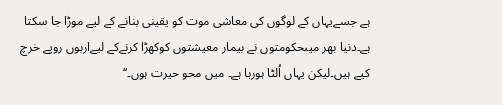ہے جسےیہاں کے لوگوں کی معاشی موت کو یقینی بنانے کے لیے موڑا جا سکتا ہے۔دنیا بھر میںحکومتوں نے بیمار معیشتوں کوکھڑا کرنےکے لیےاربوں روپے خرچ کیے ہیں۔لیکن یہاں اُلٹا ہورہا ہے۔ میں محو حیرت ہوں۔‘‘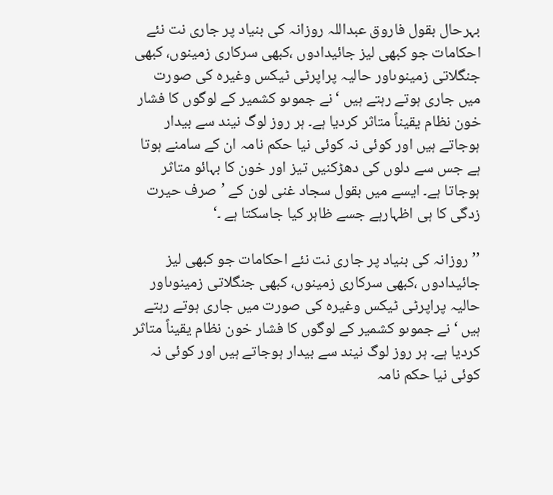بہرحال بقول فاروق عبداللہ روزانہ کی بنیاد پر جاری نت نئے احکامات جو کبھی لیز جائیدادوں ،کبھی سرکاری زمینوں، کبھی جنگلاتی زمینوںاور حالیہ پراپرٹی ٹیکس وغیرہ کی صورت میں جاری ہوتے رہتے ہیں ‘نے جموںو کشمیر کے لوگوں کا فشار خون نظام یقیناً متاثر کردیا ہے۔ ہر روز لوگ نیند سے بیدار ہوجاتے ہیں اور کوئی نہ کوئی نیا حکم نامہ ان کے سامنے ہوتا ہے جس سے دلوں کی دھڑکنیں تیز اور خون کا بہائو متاثر ہوجاتا ہے۔ ایسے میں بقول سجاد غنی لون کے ’صرف حیرت زدگی کا ہی اظہارہے جسے ظاہر کیا جاسکتا ہے ۔‘

’’ روزانہ کی بنیاد پر جاری نت نئے احکامات جو کبھی لیز جائیدادوں ،کبھی سرکاری زمینوں، کبھی جنگلاتی زمینوںاور حالیہ پراپرٹی ٹیکس وغیرہ کی صورت میں جاری ہوتے رہتے ہیں ‘نے جموںو کشمیر کے لوگوں کا فشار خون نظام یقیناً متاثر کردیا ہے۔ ہر روز لوگ نیند سے بیدار ہوجاتے ہیں اور کوئی نہ کوئی نیا حکم نامہ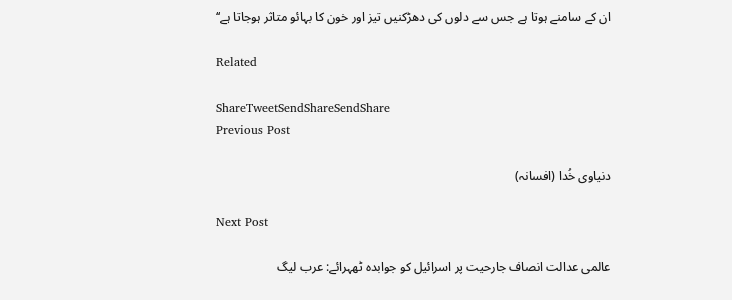ان کے سامنے ہوتا ہے جس سے دلوں کی دھڑکنیں تیز اور خون کا بہائو متاثر ہوجاتا ہے‘‘

Related

ShareTweetSendShareSendShare
Previous Post

دنیاوی خُدا (افسانہ)

Next Post

عالمی عدالت انصاف جارحیت پر اسرائیل کو جوابدہ ٹھہرائے: عرب لیگ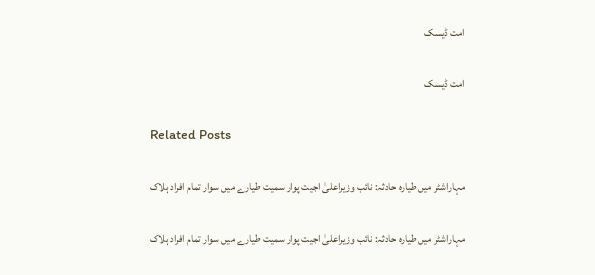امت ڈیسک

امت ڈیسک

Related Posts

مہاراشٹر میں طیارہ حادثہ: نائب وزیراعلیٰ اجیت پوار سمیت طیارے میں سوار تمام افراد ہلاک

مہاراشٹر میں طیارہ حادثہ: نائب وزیراعلیٰ اجیت پوار سمیت طیارے میں سوار تمام افراد ہلاک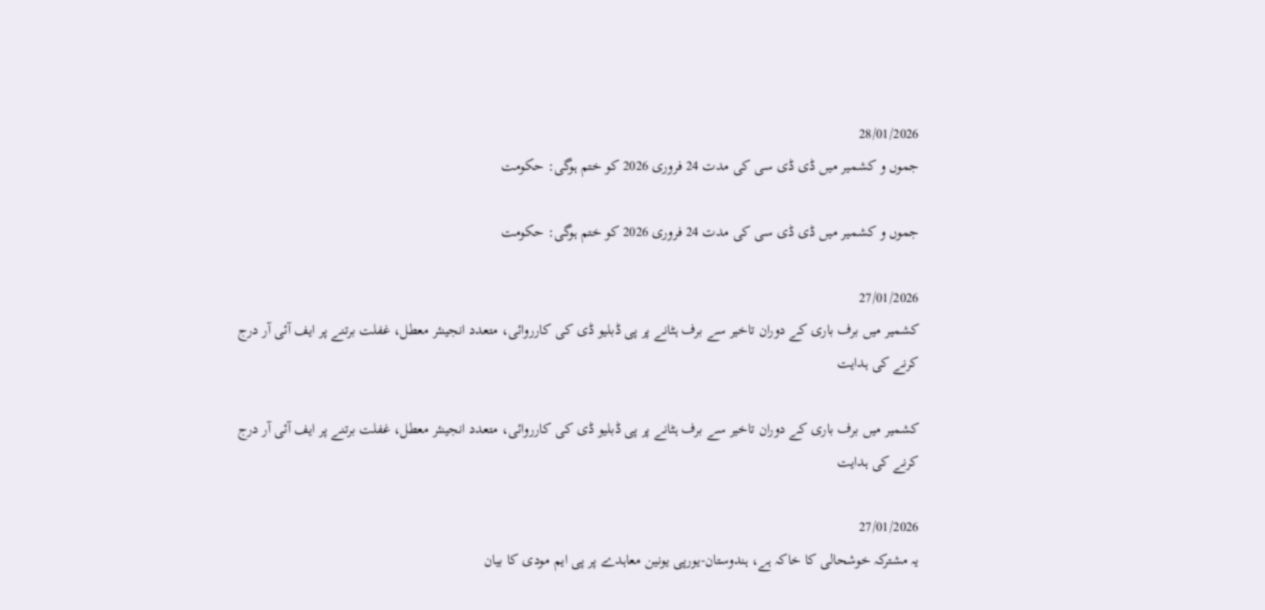28/01/2026
جموں و کشمیر میں ڈی ڈی سی کی مدت 24 فروری 2026 کو ختم ہوگی: حکومت

جموں و کشمیر میں ڈی ڈی سی کی مدت 24 فروری 2026 کو ختم ہوگی: حکومت

27/01/2026
کشمیر میں برف باری کے دوران تاخیر سے برف ہٹانے پر پی ڈبلیو ڈی کی کارروائی، متعدد انجینئر معطل، غفلت برتنے پر ایف آئی آر درج کرنے کی ہدایت

کشمیر میں برف باری کے دوران تاخیر سے برف ہٹانے پر پی ڈبلیو ڈی کی کارروائی، متعدد انجینئر معطل، غفلت برتنے پر ایف آئی آر درج کرنے کی ہدایت

27/01/2026
یہ مشترکہ خوشحالی کا خاکہ ہے، ہندوستان-یورپی یونین معاہدے پر پی ایم مودی کا بیان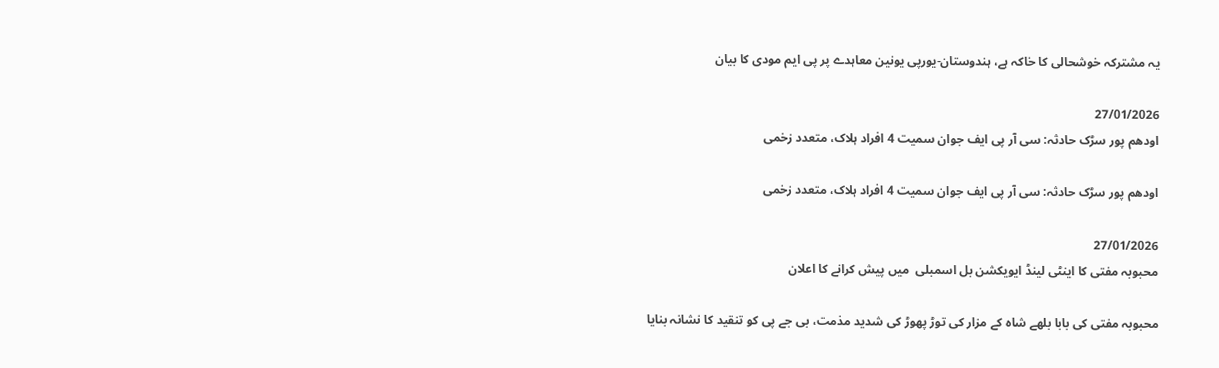یہ مشترکہ خوشحالی کا خاکہ ہے، ہندوستان-یورپی یونین معاہدے پر پی ایم مودی کا بیان

27/01/2026
اودھم پور سڑک حادثہ: سی آر پی ایف جوان سمیت 4 افراد ہلاک، متعدد زخمی

اودھم پور سڑک حادثہ: سی آر پی ایف جوان سمیت 4 افراد ہلاک، متعدد زخمی

27/01/2026
محبوبہ مفتی کا اینٹی لینڈ ایویکشن بل اسمبلی  میں پیش کرانے کا اعلان

محبوبہ مفتی کی بابا بلھے شاہ کے مزار کی توڑ پھوڑ کی شدید مذمت، بی جے پی کو تنقید کا نشانہ بنایا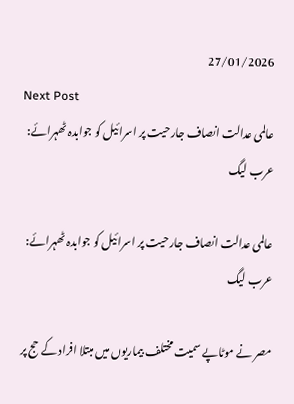27/01/2026
Next Post
عالمی عدالت انصاف جارحیت پر اسرائیل کو جوابدہ ٹھہرائے: عرب لیگ

عالمی عدالت انصاف جارحیت پر اسرائیل کو جوابدہ ٹھہرائے: عرب لیگ

مصر نے موٹاپے سمیت مختلف بیماریوں میں مبتلا افراد کے حج پر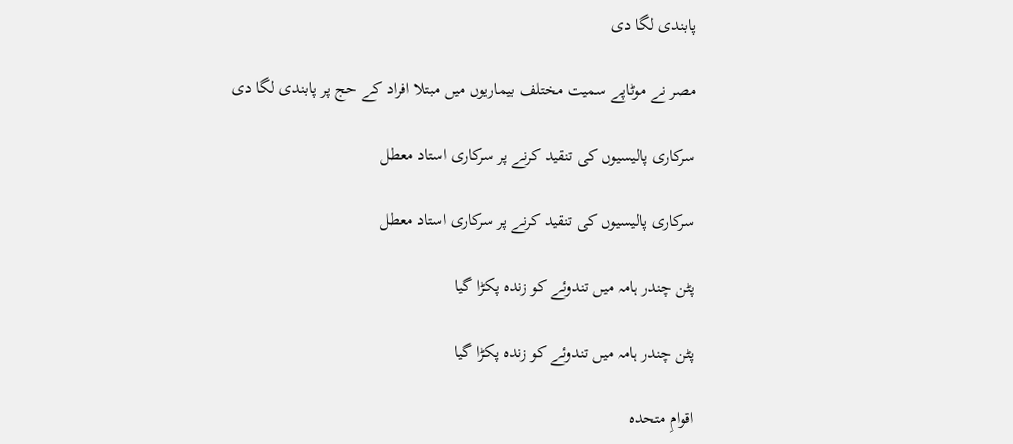پابندی لگا دی

مصر نے موٹاپے سمیت مختلف بیماریوں میں مبتلا افراد کے حج پر پابندی لگا دی

سرکاری پالیسیوں کی تنقید کرنے پر سرکاری استاد معطل

سرکاری پالیسیوں کی تنقید کرنے پر سرکاری استاد معطل

پٹن چندر ہامہ میں تندوئے کو زندہ پکڑا گیا

پٹن چندر ہامہ میں تندوئے کو زندہ پکڑا گیا

اقوامِ متحدہ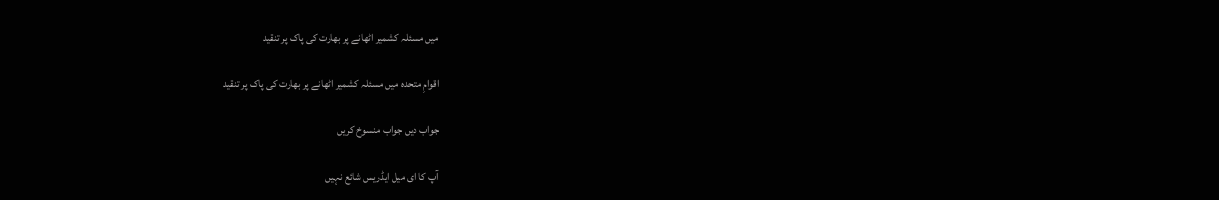میں مسئلہ کشمیر اٹھانے پر بھارت کی پاک پر تنقید

اقوامِ متحدہ میں مسئلہ کشمیر اٹھانے پر بھارت کی پاک پر تنقید

جواب دیں جواب منسوخ کریں

آپ کا ای میل ایڈریس شائع نہیں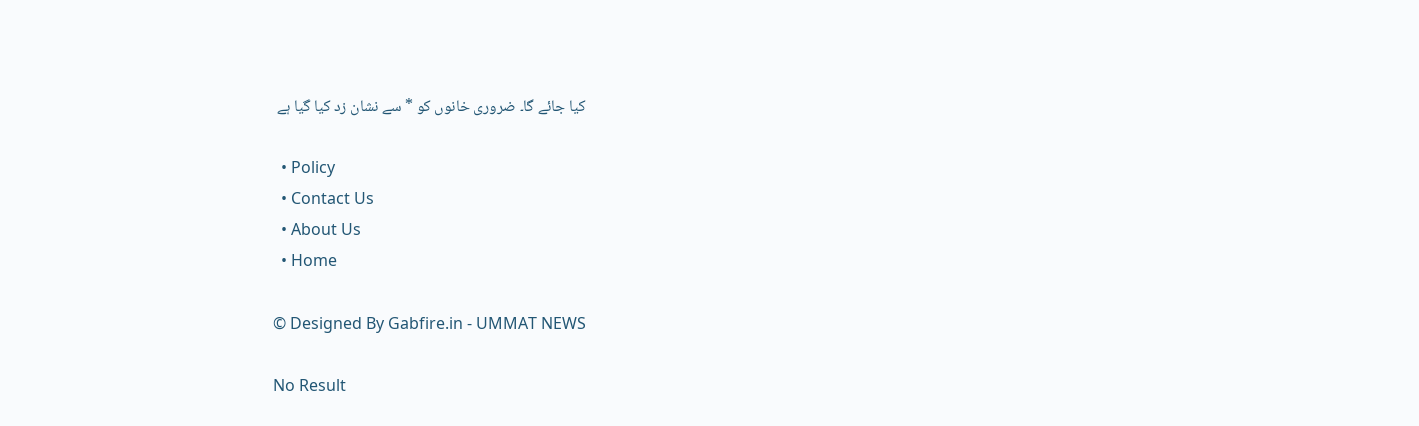کیا جائے گا۔ ضروری خانوں کو * سے نشان زد کیا گیا ہے

  • Policy
  • Contact Us
  • About Us
  • Home

© Designed By Gabfire.in - UMMAT NEWS

No Result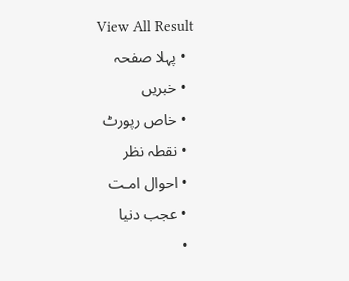View All Result
  • پہلا صفحہ
  • خبریں
  • خاص رپورٹ
  • نقطہ نظر
  • احوال امـت
  • عجب دنیا
  •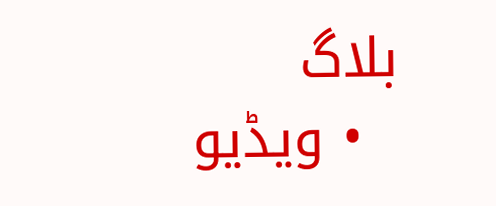بلاگ
  • ویڈیو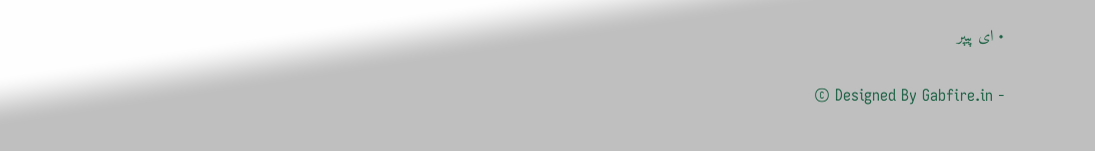• ای پیپر

© Designed By Gabfire.in -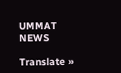UMMAT NEWS

Translate »